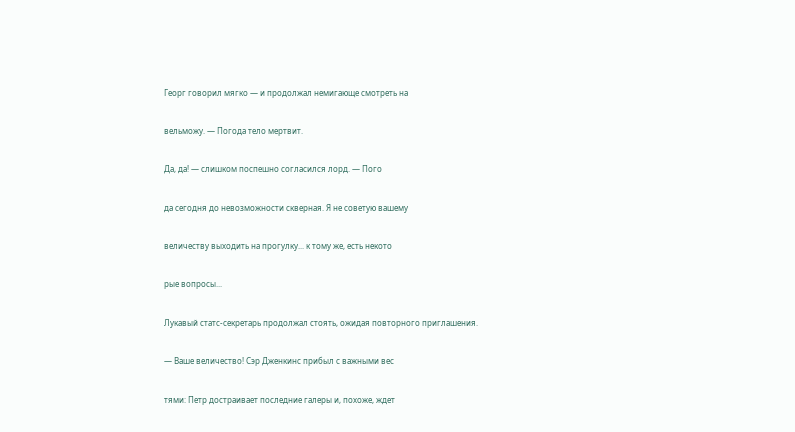Георг говорил мягко — и продолжал немигающе смотреть на

вельможу. — Погода тело мертвит.

Да, да! — слишком поспешно согласился лорд. — Пого

да сегодня до невозможности скверная. Я не советую вашему

величеству выходить на прогулку... к тому же, есть некото

рые вопросы...

Лукавый статс-секретарь продолжал стоять, ожидая повторного приглашения.

— Ваше величество! Сэр Дженкинс прибыл с важными вес

тями: Петр достраивает последние галеры и, похоже, ждет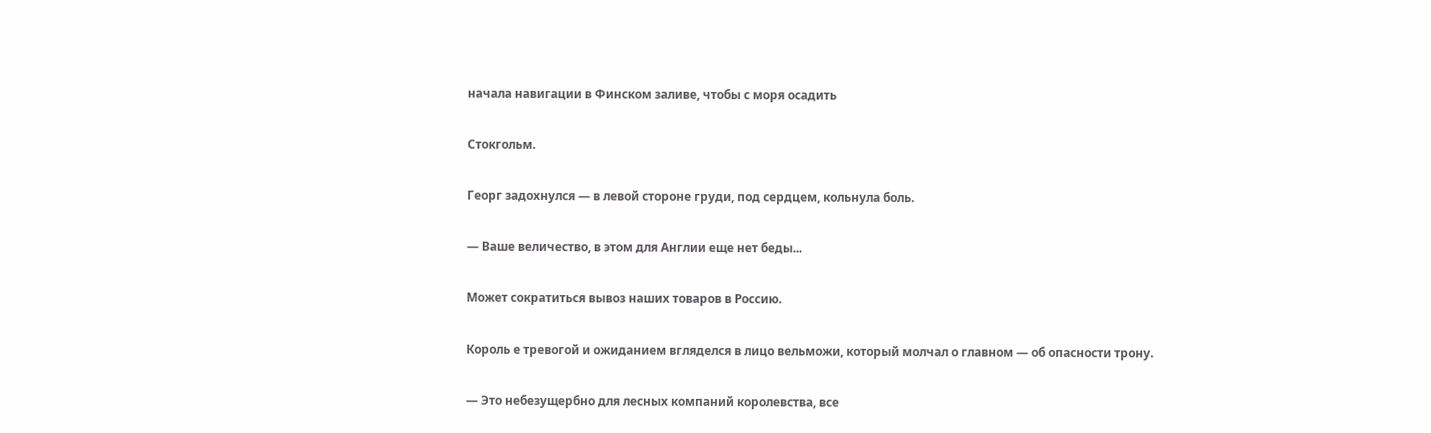начала навигации в Финском заливе, чтобы с моря осадить

Стокгольм.

Георг задохнулся — в левой стороне груди, под сердцем, кольнула боль.

— Ваше величество, в этом для Англии еще нет беды...

Может сократиться вывоз наших товаров в Россию.

Король е тревогой и ожиданием вгляделся в лицо вельможи, который молчал о главном — об опасности трону.

— Это небезущербно для лесных компаний королевства, все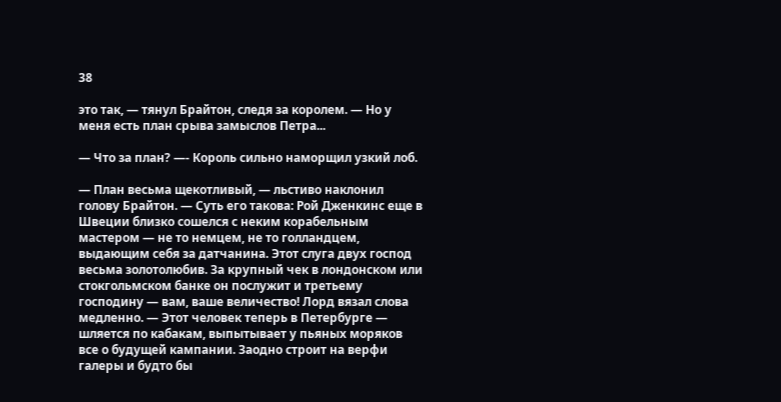38

это так, — тянул Брайтон, следя за королем. — Но у меня есть план срыва замыслов Петра...

— Что за план? —- Король сильно наморщил узкий лоб.

— План весьма щекотливый, — льстиво наклонил голову Брайтон. — Суть его такова: Рой Дженкинс еще в Швеции близко сошелся с неким корабельным мастером — не то немцем, не то голландцем, выдающим себя за датчанина. Этот слуга двух господ весьма золотолюбив. За крупный чек в лондонском или стокгольмском банке он послужит и третьему господину — вам, ваше величество! Лорд вязал слова медленно. — Этот человек теперь в Петербурге — шляется по кабакам, выпытывает у пьяных моряков все о будущей кампании. Заодно строит на верфи галеры и будто бы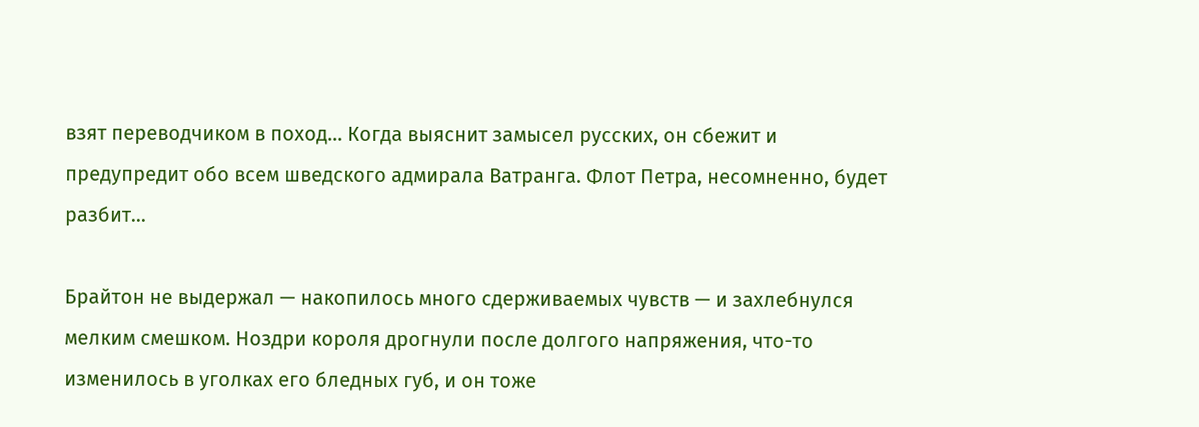взят переводчиком в поход... Когда выяснит замысел русских, он сбежит и предупредит обо всем шведского адмирала Ватранга. Флот Петра, несомненно, будет разбит...

Брайтон не выдержал — накопилось много сдерживаемых чувств — и захлебнулся мелким смешком. Ноздри короля дрогнули после долгого напряжения, что-то изменилось в уголках его бледных губ, и он тоже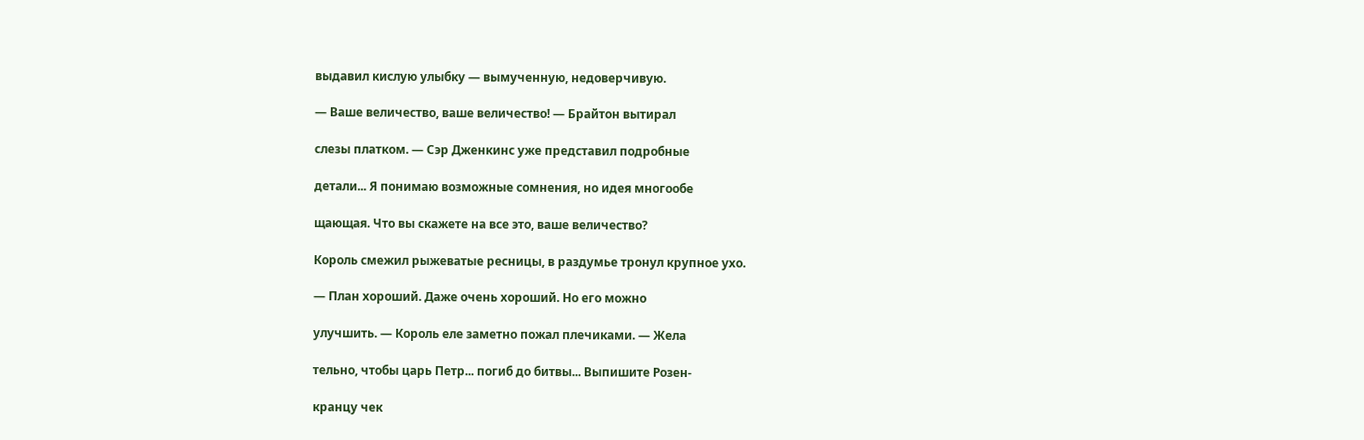выдавил кислую улыбку — вымученную, недоверчивую.

— Ваше величество, ваше величество! — Брайтон вытирал

слезы платком. — Сэр Дженкинс уже представил подробные

детали... Я понимаю возможные сомнения, но идея многообе

щающая. Что вы скажете на все это, ваше величество?

Король смежил рыжеватые ресницы, в раздумье тронул крупное ухо.

— План хороший. Даже очень хороший. Но его можно

улучшить. — Король еле заметно пожал плечиками. — Жела

тельно, чтобы царь Петр... погиб до битвы... Выпишите Розен-

кранцу чек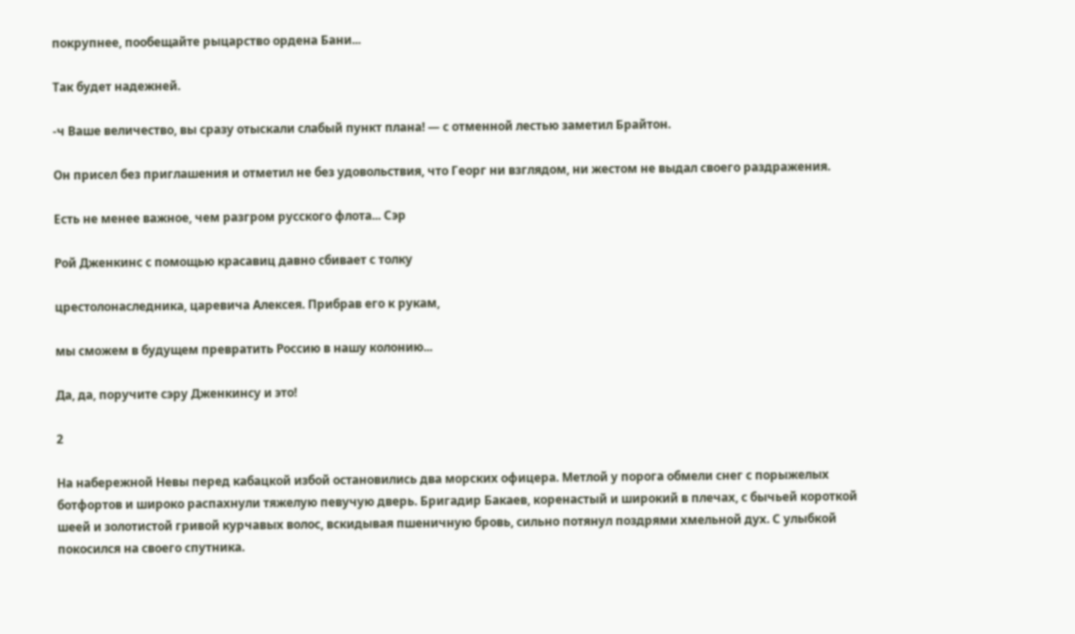покрупнее, пообещайте рыцарство ордена Бани...

Так будет надежней.

-ч Ваше величество, вы сразу отыскали слабый пункт плана! — с отменной лестью заметил Брайтон.

Он присел без приглашения и отметил не без удовольствия, что Георг ни взглядом, ни жестом не выдал своего раздражения.

Есть не менее важное, чем разгром русского флота... Сэр

Рой Дженкинс с помощью красавиц давно сбивает с толку

црестолонаследника, царевича Алексея. Прибрав его к рукам,

мы сможем в будущем превратить Россию в нашу колонию...

Да, да, поручите сэру Дженкинсу и это!

2

На набережной Невы перед кабацкой избой остановились два морских офицера. Метлой у порога обмели снег с порыжелых ботфортов и широко распахнули тяжелую певучую дверь. Бригадир Бакаев, коренастый и широкий в плечах, с бычьей короткой шеей и золотистой гривой курчавых волос, вскидывая пшеничную бровь, сильно потянул поздрями хмельной дух. С улыбкой покосился на своего спутника.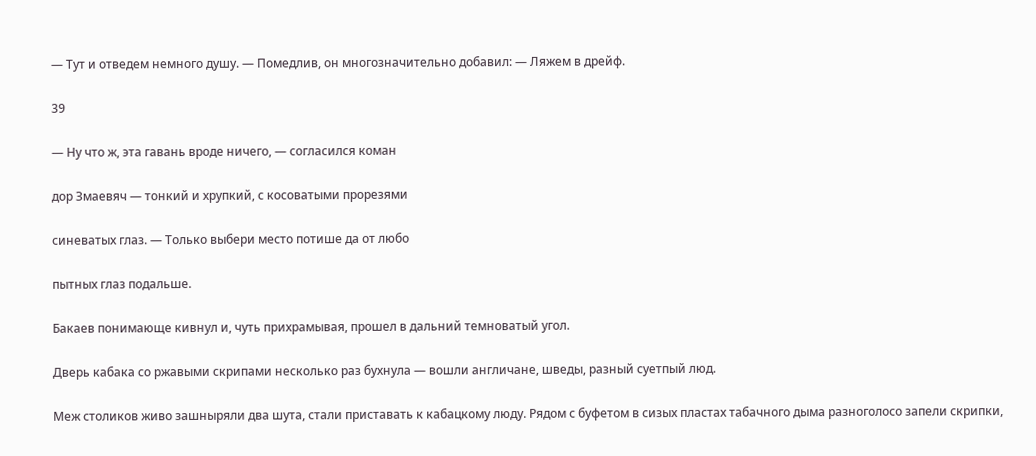— Тут и отведем немного душу. — Помедлив, он многозначительно добавил: — Ляжем в дрейф.

39

— Ну что ж, эта гавань вроде ничего, — согласился коман

дор Змаевяч — тонкий и хрупкий, с косоватыми прорезями

синеватых глаз. — Только выбери место потише да от любо

пытных глаз подальше.

Бакаев понимающе кивнул и, чуть прихрамывая, прошел в дальний темноватый угол.

Дверь кабака со ржавыми скрипами несколько раз бухнула — вошли англичане, шведы, разный суетпый люд.

Меж столиков живо зашныряли два шута, стали приставать к кабацкому люду. Рядом с буфетом в сизых пластах табачного дыма разноголосо запели скрипки,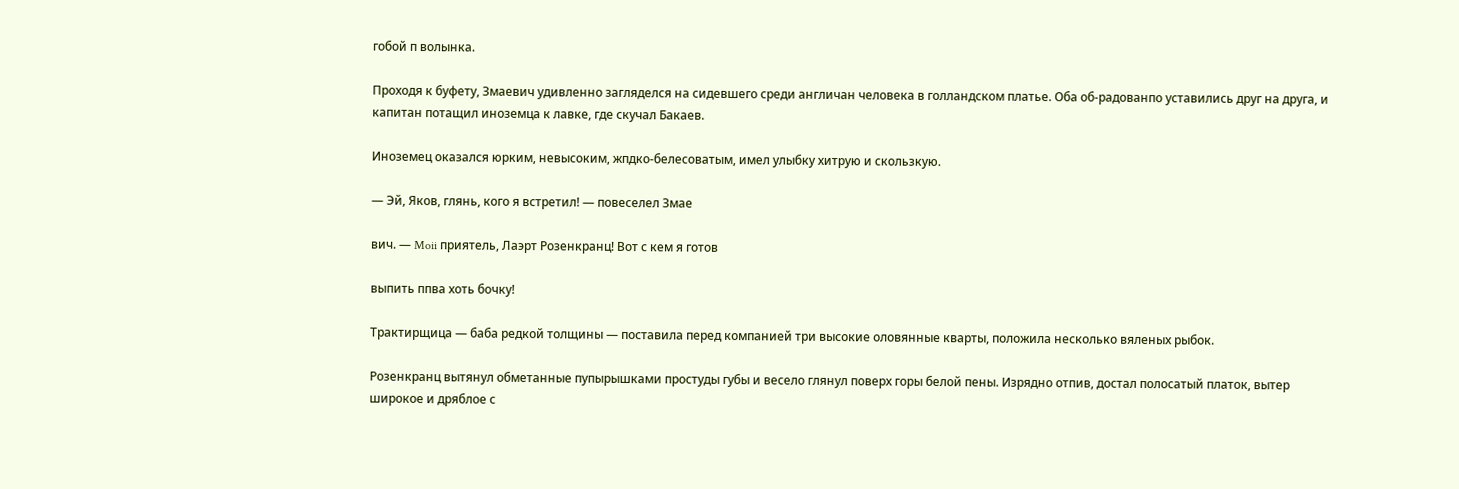гобой п волынка.

Проходя к буфету, Змаевич удивленно загляделся на сидевшего среди англичан человека в голландском платье. Оба об-радованпо уставились друг на друга, и капитан потащил иноземца к лавке, где скучал Бакаев.

Иноземец оказался юрким, невысоким, жпдко-белесоватым, имел улыбку хитрую и скользкую.

— Эй, Яков, глянь, кого я встретил! — повеселел Змае

вич. — Moii приятель, Лаэрт Розенкранц! Вот с кем я готов

выпить ппва хоть бочку!

Трактирщица — баба редкой толщины — поставила перед компанией три высокие оловянные кварты, положила несколько вяленых рыбок.

Розенкранц вытянул обметанные пупырышками простуды губы и весело глянул поверх горы белой пены. Изрядно отпив, достал полосатый платок, вытер широкое и дряблое с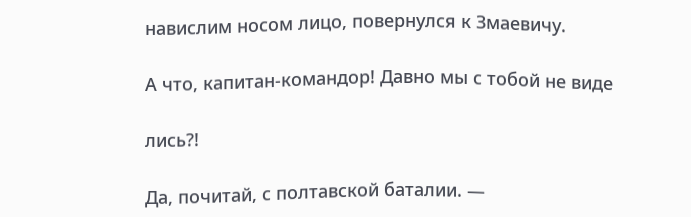навислим носом лицо, повернулся к Змаевичу.

А что, капитан-командор! Давно мы с тобой не виде

лись?!

Да, почитай, с полтавской баталии. —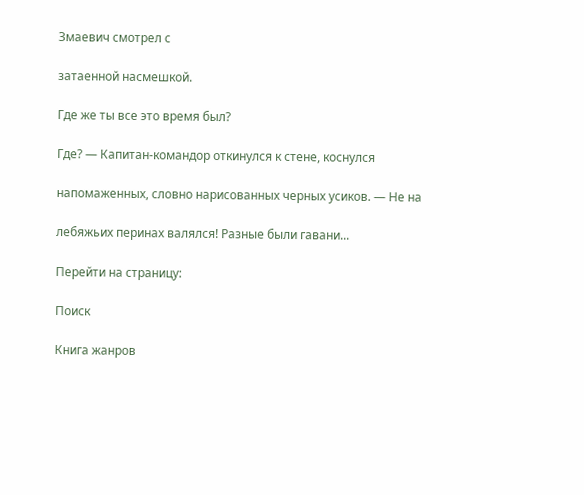Змаевич смотрел с

затаенной насмешкой.

Где же ты все это время был?

Где? — Капитан-командор откинулся к стене, коснулся

напомаженных, словно нарисованных черных усиков. — Не на

лебяжьих перинах валялся! Разные были гавани...

Перейти на страницу:

Поиск

Книга жанров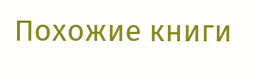Похожие книги